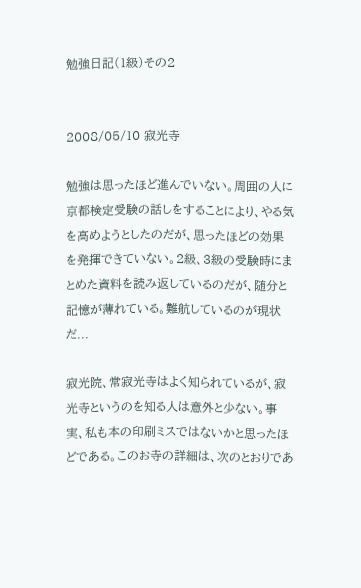勉強日記(1級)その2


2008/05/10 寂光寺

勉強は思ったほど進んでいない。周囲の人に京都検定受験の話しをすることにより、やる気を高めようとしたのだが、思ったほどの効果を発揮できていない。2級、3級の受験時にまとめた資料を読み返しているのだが、随分と記憶が薄れている。難航しているのが現状だ...

寂光院、常寂光寺はよく知られているが、寂光寺というのを知る人は意外と少ない。事実、私も本の印刷ミスではないかと思ったほどである。このお寺の詳細は、次のとおりであ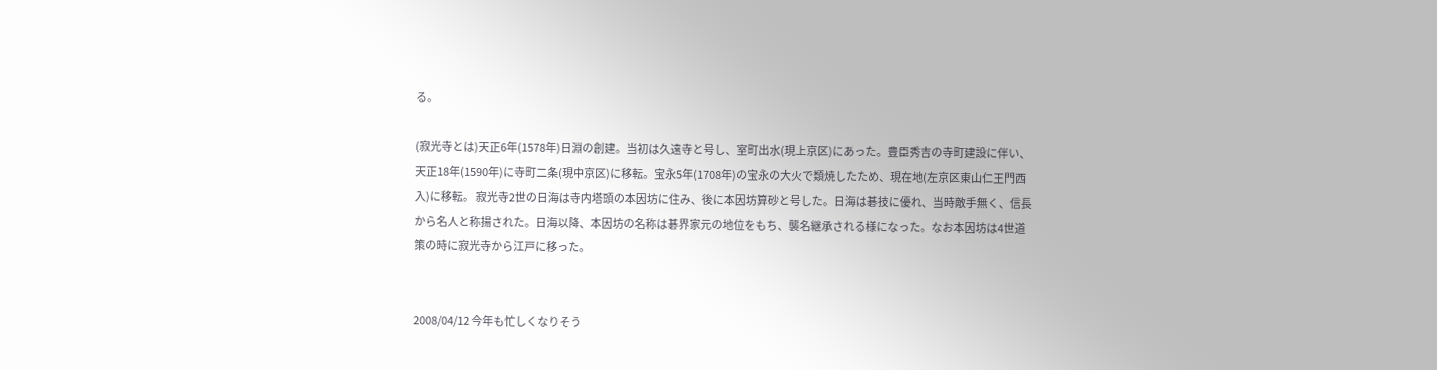る。

(寂光寺とは)天正6年(1578年)日淵の創建。当初は久遠寺と号し、室町出水(現上京区)にあった。豊臣秀吉の寺町建設に伴い、天正18年(1590年)に寺町二条(現中京区)に移転。宝永5年(1708年)の宝永の大火で類焼したため、現在地(左京区東山仁王門西入)に移転。 寂光寺2世の日海は寺内塔頭の本因坊に住み、後に本因坊算砂と号した。日海は碁技に優れ、当時敵手無く、信長から名人と称揚された。日海以降、本因坊の名称は碁界家元の地位をもち、襲名継承される様になった。なお本因坊は4世道策の時に寂光寺から江戸に移った。


2008/04/12 今年も忙しくなりそう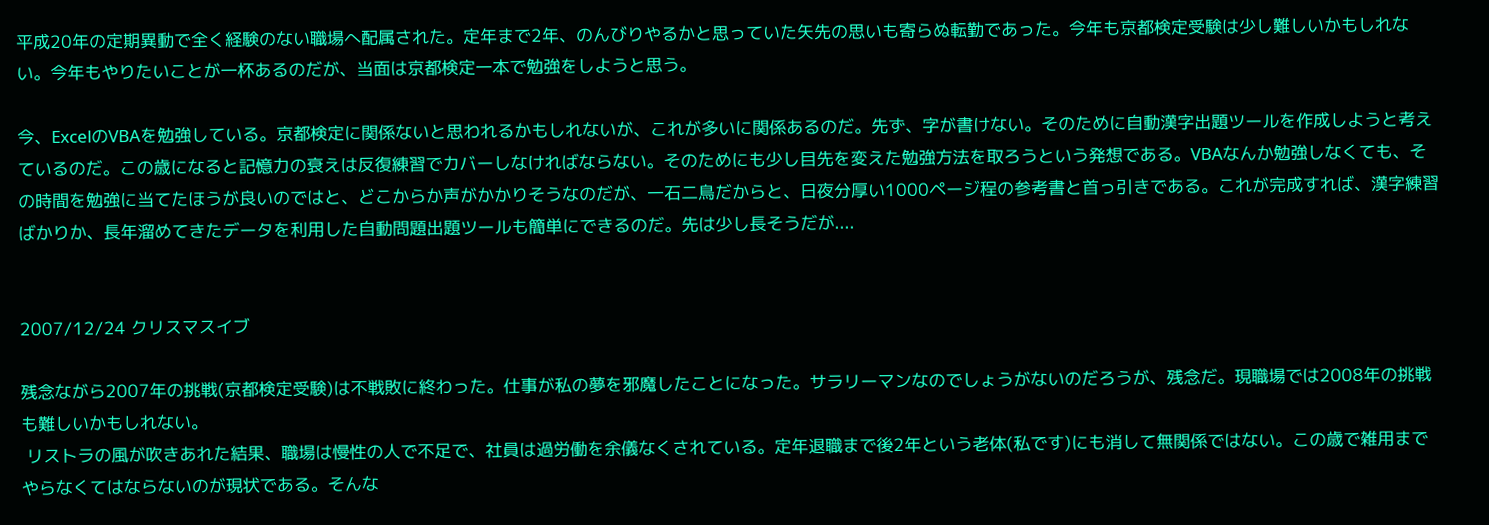平成20年の定期異動で全く経験のない職場へ配属された。定年まで2年、のんびりやるかと思っていた矢先の思いも寄らぬ転勤であった。今年も京都検定受験は少し難しいかもしれない。今年もやりたいことが一杯あるのだが、当面は京都検定一本で勉強をしようと思う。

今、ExcelのVBAを勉強している。京都検定に関係ないと思われるかもしれないが、これが多いに関係あるのだ。先ず、字が書けない。そのために自動漢字出題ツールを作成しようと考えているのだ。この歳になると記憶力の衰えは反復練習でカバーしなければならない。そのためにも少し目先を変えた勉強方法を取ろうという発想である。VBAなんか勉強しなくても、その時間を勉強に当てたほうが良いのではと、どこからか声がかかりそうなのだが、一石二鳥だからと、日夜分厚い1000ページ程の参考書と首っ引きである。これが完成すれば、漢字練習ばかりか、長年溜めてきたデータを利用した自動問題出題ツールも簡単にできるのだ。先は少し長そうだが....


2007/12/24 クリスマスイブ

残念ながら2007年の挑戦(京都検定受験)は不戦敗に終わった。仕事が私の夢を邪魔したことになった。サラリーマンなのでしょうがないのだろうが、残念だ。現職場では2008年の挑戦も難しいかもしれない。
 リストラの風が吹きあれた結果、職場は慢性の人で不足で、社員は過労働を余儀なくされている。定年退職まで後2年という老体(私です)にも消して無関係ではない。この歳で雑用までやらなくてはならないのが現状である。そんな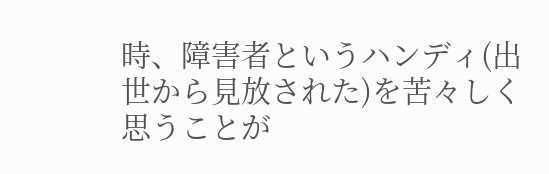時、障害者というハンディ(出世から見放された)を苦々しく思うことが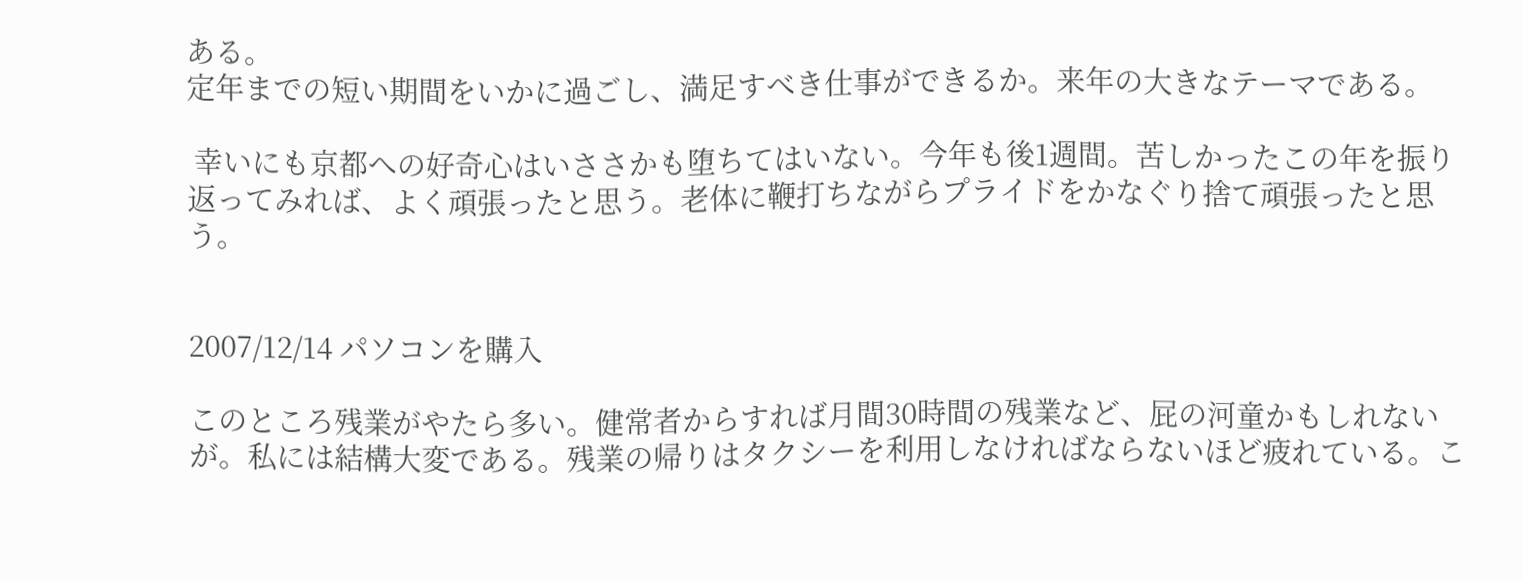ある。
定年までの短い期間をいかに過ごし、満足すべき仕事ができるか。来年の大きなテーマである。

 幸いにも京都への好奇心はいささかも堕ちてはいない。今年も後1週間。苦しかったこの年を振り返ってみれば、よく頑張ったと思う。老体に鞭打ちながらプライドをかなぐり捨て頑張ったと思う。


2007/12/14 パソコンを購入

このところ残業がやたら多い。健常者からすれば月間30時間の残業など、屁の河童かもしれないが。私には結構大変である。残業の帰りはタクシーを利用しなければならないほど疲れている。こ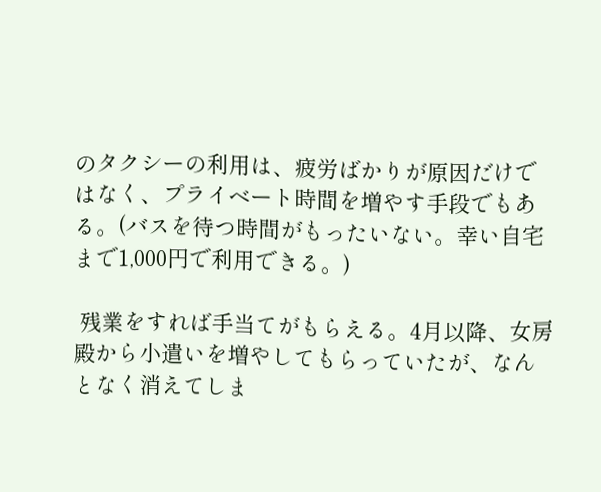のタクシーの利用は、疲労ばかりが原因だけではなく、プライベート時間を増やす手段でもある。(バスを待つ時間がもったいない。幸い自宅まで1,000円で利用できる。)

 残業をすれば手当てがもらえる。4月以降、女房殿から小遣いを増やしてもらっていたが、なんとなく消えてしま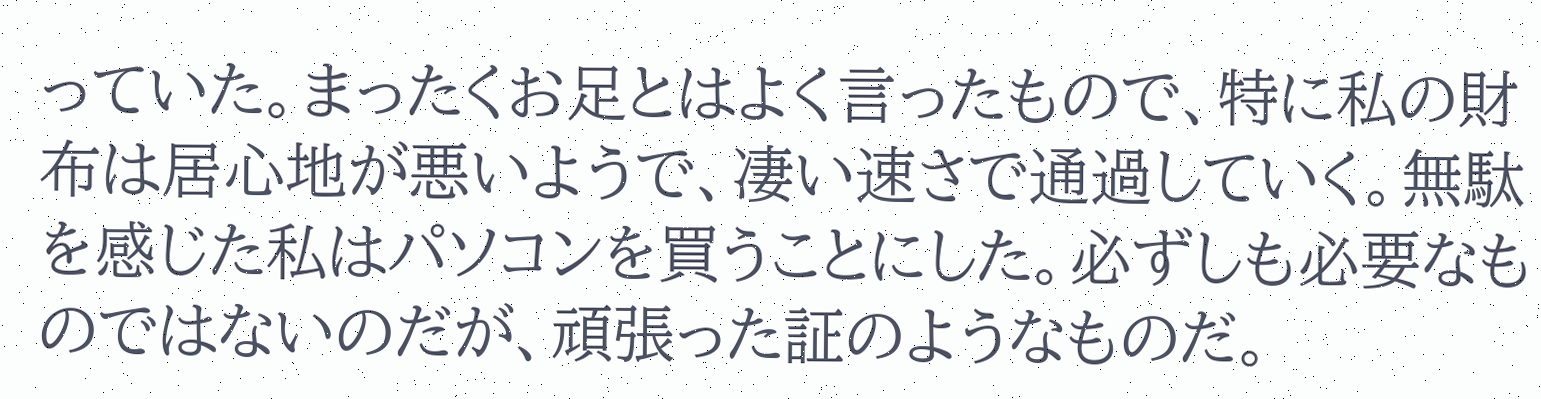っていた。まったくお足とはよく言ったもので、特に私の財布は居心地が悪いようで、凄い速さで通過していく。無駄を感じた私はパソコンを買うことにした。必ずしも必要なものではないのだが、頑張った証のようなものだ。